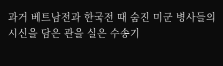과거 베트남전과 한국전 때 숨진 미군 병사들의 시신을 담은 관을 실은 수송기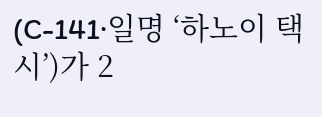(C-141·일명 ‘하노이 택시’)가 2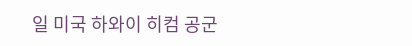일 미국 하와이 히컴 공군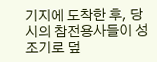기지에 도착한 후, 당시의 참전용사들이 성조기로 덮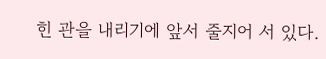힌 관을 내리기에 앞서 줄지어 서 있다.